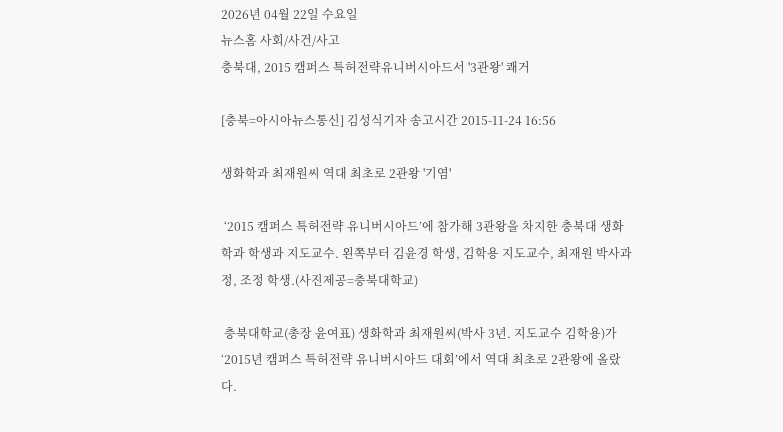2026년 04월 22일 수요일
뉴스홈 사회/사건/사고
충북대, 2015 캠퍼스 특허전략유니버시아드서 '3관왕' 쾌거

[충북=아시아뉴스통신] 김성식기자 송고시간 2015-11-24 16:56

생화학과 최재원씨 역대 최초로 2관왕 '기염'

 ‘2015 캠퍼스 특허전략 유니버시아드’에 참가해 3관왕을 차지한 충북대 생화학과 학생과 지도교수. 왼쪽부터 김윤경 학생, 김학용 지도교수, 최재원 박사과정, 조정 학생.(사진제공=충북대학교)

 충북대학교(총장 윤여표) 생화학과 최재원씨(박사 3년. 지도교수 김학용)가 ‘2015년 캠퍼스 특허전략 유니버시아드 대회’에서 역대 최초로 2관왕에 올랐다.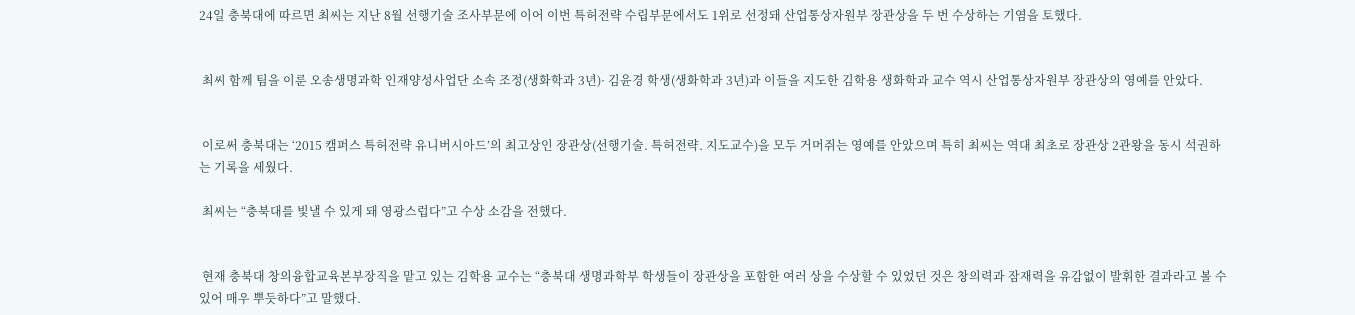24일 충북대에 따르면 최씨는 지난 8월 선행기술 조사부문에 이어 이번 특허전략 수립부문에서도 1위로 선정돼 산업통상자원부 장관상을 두 번 수상하는 기염을 토했다.


 최씨 함께 팀을 이룬 오송생명과학 인재양성사업단 소속 조정(생화학과 3년)· 김윤경 학생(생화학과 3년)과 이들을 지도한 김학용 생화학과 교수 역시 산업통상자원부 장관상의 영예를 안았다.


 이로써 충북대는 ‘2015 캠퍼스 특허전략 유니버시아드’의 최고상인 장관상(선행기술. 특허전략. 지도교수)을 모두 거머쥐는 영예를 안았으며 특히 최씨는 역대 최초로 장관상 2관왕을 동시 석권하는 기록을 세웠다.

 최씨는 “충북대를 빛낼 수 있게 돼 영광스럽다”고 수상 소감을 전했다.


 현재 충북대 창의융합교육본부장직을 맡고 있는 김학용 교수는 “충북대 생명과학부 학생들이 장관상을 포함한 여러 상을 수상할 수 있었던 것은 창의력과 잠재력을 유감없이 발휘한 결과라고 볼 수 있어 매우 뿌듯하다”고 말했다.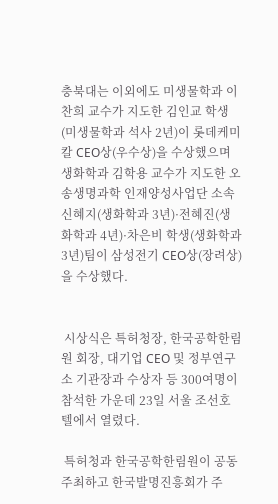충북대는 이외에도 미생물학과 이찬희 교수가 지도한 김인교 학생(미생물학과 석사 2년)이 롯데케미칼 CEO상(우수상)을 수상했으며 생화학과 김학용 교수가 지도한 오송생명과학 인재양성사업단 소속 신혜지(생화학과 3년)·전혜진(생화학과 4년)·차은비 학생(생화학과 3년)팀이 삼성전기 CEO상(장려상)을 수상했다.


 시상식은 특허청장, 한국공학한림원 회장, 대기업 CEO 및 정부연구소 기관장과 수상자 등 300여명이 참석한 가운데 23일 서울 조선호텔에서 열렸다.

 특허청과 한국공학한림원이 공동주최하고 한국발명진흥회가 주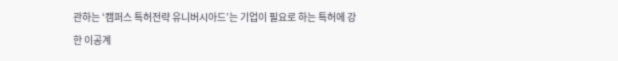관하는 ‘캠퍼스 특허전략 유니버시아드’는 기업이 필요로 하는 특허에 강한 이공계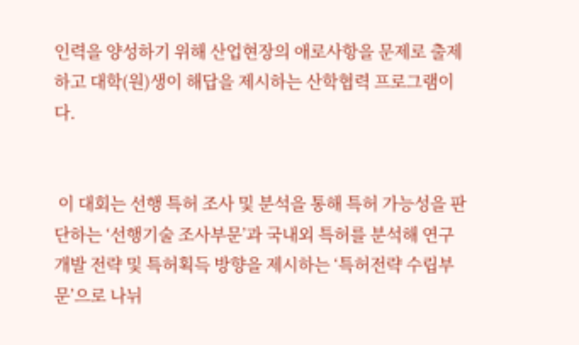인력을 양성하기 위해 산업현장의 애로사항을 문제로 출제하고 대학(원)생이 해답을 제시하는 산학협력 프로그램이다.


 이 대회는 선행 특허 조사 및 분석을 통해 특허 가능성을 판단하는 ‘선행기술 조사부문’과 국내외 특허를 분석해 연구개발 전략 및 특허획득 방향을 제시하는 ‘특허전략 수립부문’으로 나뉘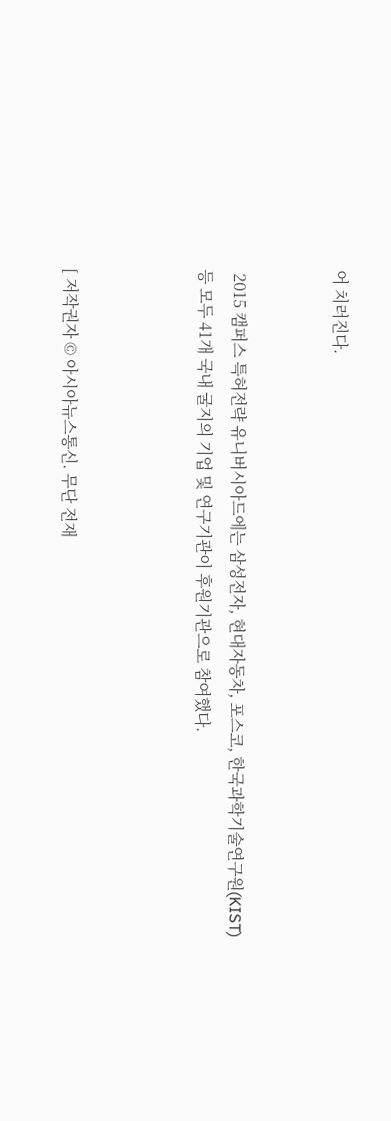어 치러진다.


 2015 캠퍼스 특허전략 유니버시아드에는 삼성전자, 현대자동차, 포스코, 한국과학기술연구원(KIST) 등 모두 41개 국내 굴지의 기업 및 연구기관이 후원기관으로 참여했다.



[ 저작권자 © 아시아뉴스통신. 무단 전재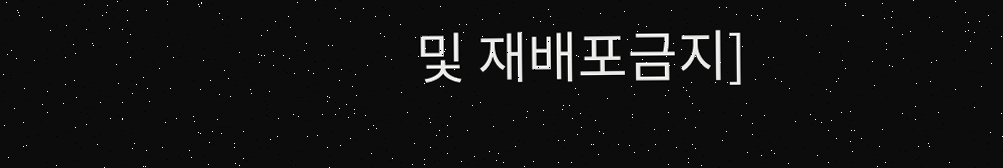및 재배포금지]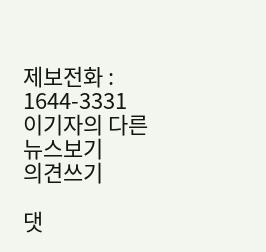제보전화 : 1644-3331    이기자의 다른뉴스보기
의견쓰기

댓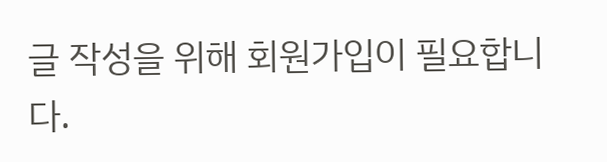글 작성을 위해 회원가입이 필요합니다.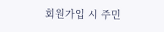회원가입 시 주민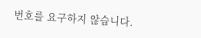번호를 요구하지 않습니다.